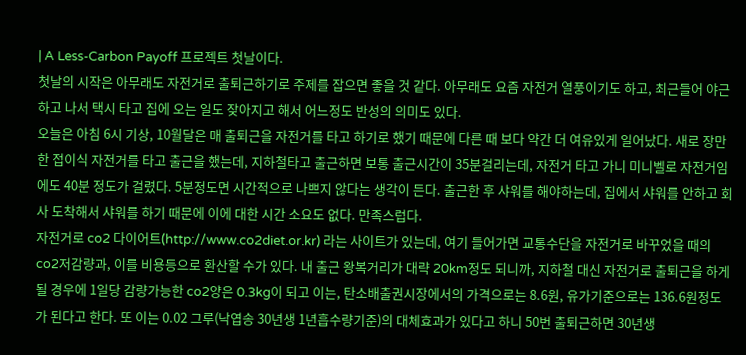| A Less-Carbon Payoff 프로젝트 첫날이다.
첫날의 시작은 아무래도 자전거로 출퇴근하기로 주제를 잡으면 좋을 것 같다. 아무래도 요즘 자전거 열풍이기도 하고, 최근들어 야근하고 나서 택시 타고 집에 오는 일도 잦아지고 해서 어느정도 반성의 의미도 있다.
오늘은 아침 6시 기상, 10월달은 매 출퇴근을 자전거를 타고 하기로 했기 때문에 다른 때 보다 약간 더 여유있게 일어났다. 새로 장만한 접이식 자전거를 타고 출근을 했는데, 지하철타고 출근하면 보통 출근시간이 35분걸리는데, 자전거 타고 가니 미니벨로 자전거임에도 40분 정도가 걸렸다. 5분정도면 시간적으로 나쁘지 않다는 생각이 든다. 출근한 후 샤워를 해야하는데, 집에서 샤워를 안하고 회사 도착해서 샤워를 하기 때문에 이에 대한 시간 소요도 없다. 만족스럽다.
자전거로 co2 다이어트(http://www.co2diet.or.kr) 라는 사이트가 있는데, 여기 들어가면 교통수단을 자전거로 바꾸었을 때의 co2저감량과, 이를 비용등으로 환산할 수가 있다. 내 출근 왕복거리가 대략 20km정도 되니까, 지하철 대신 자전거로 출퇴근을 하게 될 경우에 1일당 감량가능한 co2양은 0.3kg이 되고 이는, 탄소배출권시장에서의 가격으로는 8.6원, 유가기준으로는 136.6원정도가 된다고 한다. 또 이는 0.02 그루(낙엽송 30년생 1년흡수량기준)의 대체효과가 있다고 하니 50번 출퇴근하면 30년생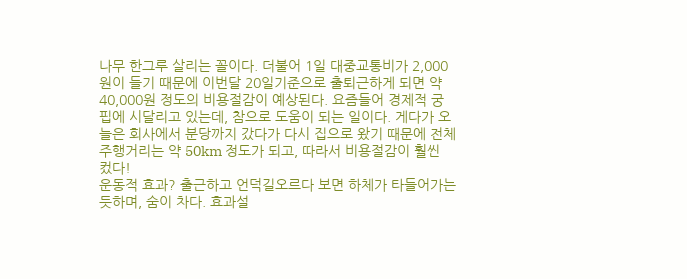나무 한그루 살리는 꼴이다. 더불어 1일 대중교통비가 2,000원이 들기 때문에 이번달 20일기준으로 출퇴근하게 되면 약 40,000원 정도의 비용절감이 예상된다. 요즘들어 경제적 궁핍에 시달리고 있는데, 참으로 도움이 되는 일이다. 게다가 오늘은 회사에서 분당까지 갔다가 다시 집으로 왔기 때문에 전체 주행거리는 약 50km 정도가 되고, 따라서 비용절감이 훨씬 컸다!
운동적 효과? 출근하고 언덕길오르다 보면 하체가 타들어가는듯하며, 숨이 차다. 효과설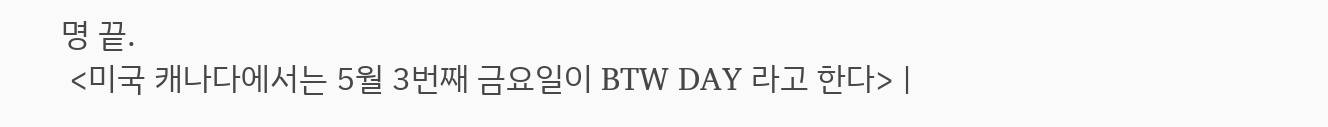명 끝.
 <미국 캐나다에서는 5월 3번째 금요일이 BTW DAY 라고 한다> |